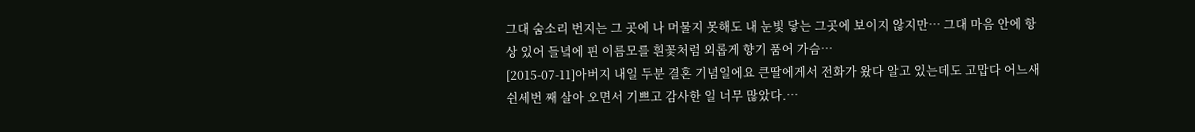그대 숨소리 번지는 그 곳에 나 머물지 못해도 내 눈빛 닿는 그곳에 보이지 않지만… 그대 마음 안에 항상 있어 들녘에 핀 이름모를 흰꽃처럼 외롭게 향기 품어 가슴…
[2015-07-11]아버지 내일 두분 결혼 기념일에요 큰딸에게서 전화가 왔다 알고 있는데도 고맙다 어느새 쉰세번 째 살아 오면서 기쁘고 감사한 일 너무 많았다.…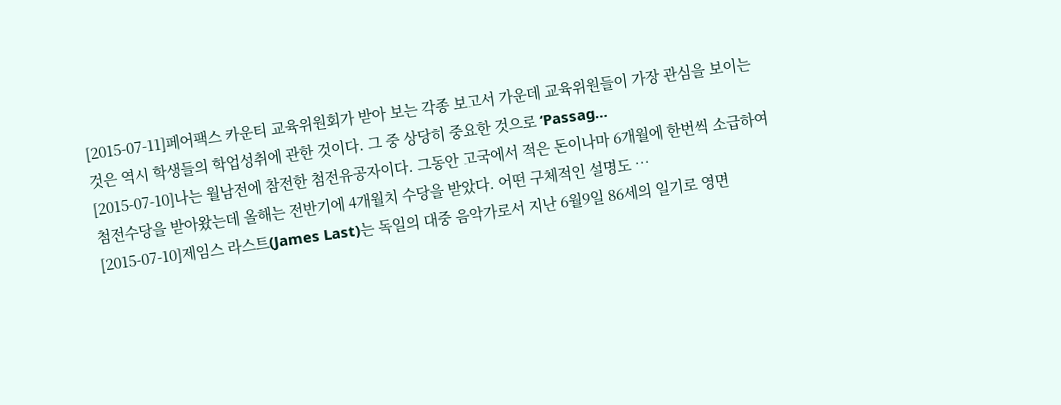[2015-07-11]페어팩스 카운티 교육위원회가 받아 보는 각종 보고서 가운데 교육위원들이 가장 관심을 보이는 것은 역시 학생들의 학업성취에 관한 것이다. 그 중 상당히 중요한 것으로 ‘Passag…
[2015-07-10]나는 월남전에 참전한 첨전유공자이다. 그동안 고국에서 적은 돈이나마 6개월에 한번씩 소급하여 첨전수당을 받아왔는데 올해는 전반기에 4개월치 수당을 받았다. 어떤 구체적인 설명도 …
[2015-07-10]제임스 라스트(James Last)는 독일의 대중 음악가로서 지난 6월9일 86세의 일기로 영면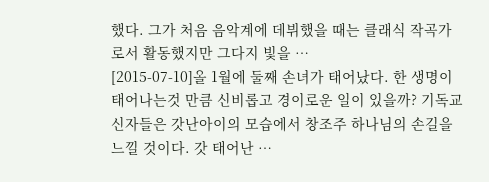했다. 그가 처음 음악계에 데뷔했을 때는 클래식 작곡가로서 활동했지만 그다지 빛을 …
[2015-07-10]올 1월에 둘째 손녀가 태어났다. 한 생명이 태어나는것 만큼 신비롭고 경이로운 일이 있을까? 기독교 신자들은 갓난아이의 모습에서 창조주 하나님의 손길을 느낄 것이다. 갓 태어난 …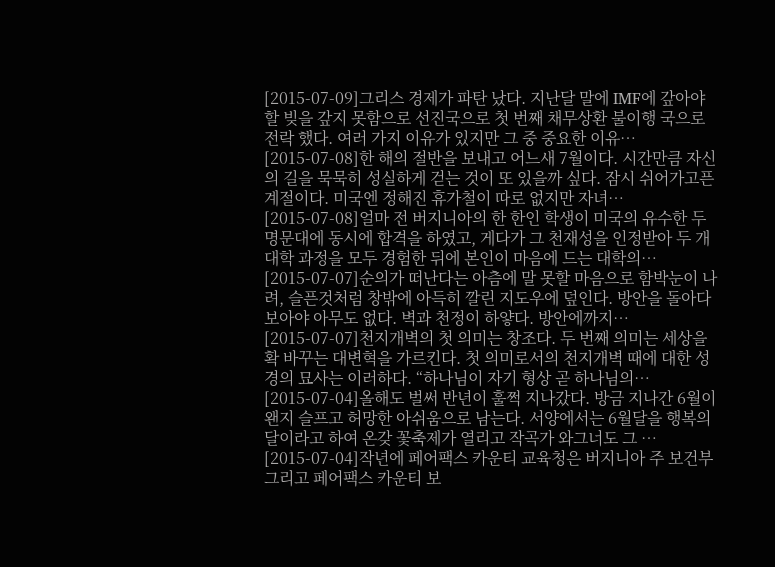[2015-07-09]그리스 경제가 파탄 났다. 지난달 말에 IMF에 갚아야 할 빚을 갚지 못함으로 선진국으로 첫 번째 채무상환 불이행 국으로 전락 했다. 여러 가지 이유가 있지만 그 중 중요한 이유…
[2015-07-08]한 해의 절반을 보내고 어느새 7월이다. 시간만큼 자신의 길을 묵묵히 성실하게 걷는 것이 또 있을까 싶다. 잠시 쉬어가고픈 계절이다. 미국엔 정해진 휴가철이 따로 없지만 자녀…
[2015-07-08]얼마 전 버지니아의 한 한인 학생이 미국의 유수한 두 명문대에 동시에 합격을 하였고, 게다가 그 천재성을 인정받아 두 개 대학 과정을 모두 경험한 뒤에 본인이 마음에 드는 대학의…
[2015-07-07]순의가 떠난다는 아츰에 말 못할 마음으로 함박눈이 나려, 슬픈것처럼 창밖에 아득히 깔린 지도우에 덮인다. 방안을 돌아다보아야 아무도 없다. 벽과 천정이 하얗다. 방안에까지…
[2015-07-07]천지개벽의 첫 의미는 창조다. 두 번째 의미는 세상을 확 바꾸는 대변혁을 가르킨다. 첫 의미로서의 천지개벽 때에 대한 성경의 묘사는 이러하다. “하나님이 자기 형상 곧 하나님의…
[2015-07-04]올해도 벌써 반년이 훌쩍 지나갔다. 방금 지나간 6월이 왠지 슬프고 허망한 아쉬움으로 남는다. 서양에서는 6월달을 행복의 달이라고 하여 온갖 꽃축제가 열리고 작곡가 와그너도 그 …
[2015-07-04]작년에 페어팩스 카운티 교육청은 버지니아 주 보건부 그리고 페어팩스 카운티 보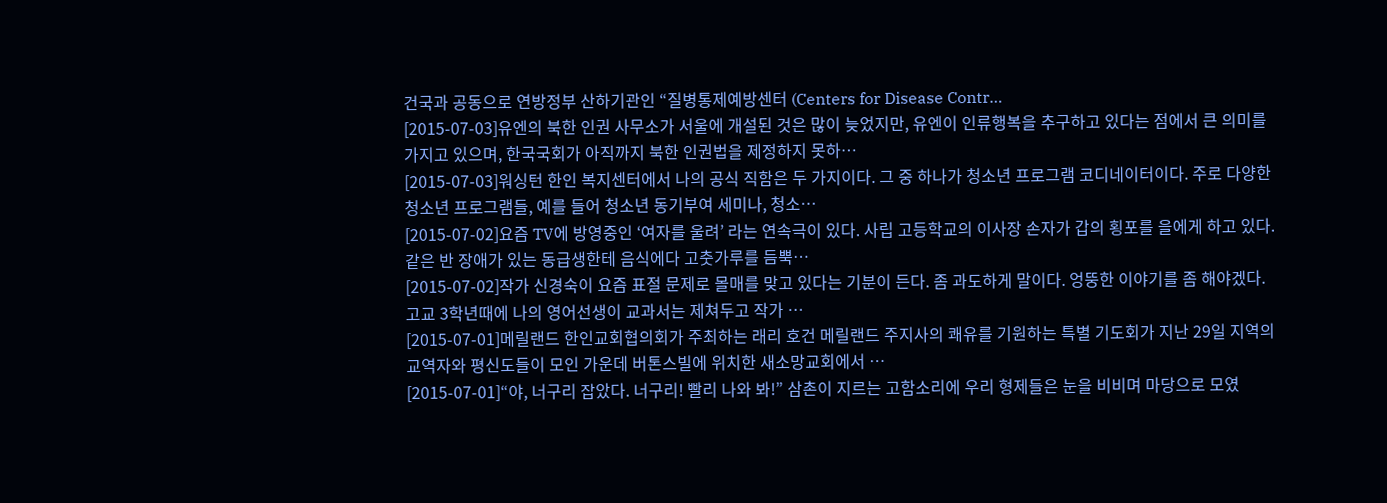건국과 공동으로 연방정부 산하기관인 “질병통제예방센터 (Centers for Disease Contr…
[2015-07-03]유엔의 북한 인권 사무소가 서울에 개설된 것은 많이 늦었지만, 유엔이 인류행복을 추구하고 있다는 점에서 큰 의미를 가지고 있으며, 한국국회가 아직까지 북한 인권법을 제정하지 못하…
[2015-07-03]워싱턴 한인 복지센터에서 나의 공식 직함은 두 가지이다. 그 중 하나가 청소년 프로그램 코디네이터이다. 주로 다양한 청소년 프로그램들, 예를 들어 청소년 동기부여 세미나, 청소…
[2015-07-02]요즘 TV에 방영중인 ‘여자를 울려’ 라는 연속극이 있다. 사립 고등학교의 이사장 손자가 갑의 횡포를 을에게 하고 있다. 같은 반 장애가 있는 동급생한테 음식에다 고춧가루를 듬뿍…
[2015-07-02]작가 신경숙이 요즘 표절 문제로 몰매를 맞고 있다는 기분이 든다. 좀 과도하게 말이다. 엉뚱한 이야기를 좀 해야겠다. 고교 3학년때에 나의 영어선생이 교과서는 제쳐두고 작가 …
[2015-07-01]메릴랜드 한인교회협의회가 주최하는 래리 호건 메릴랜드 주지사의 쾌유를 기원하는 특별 기도회가 지난 29일 지역의 교역자와 평신도들이 모인 가운데 버톤스빌에 위치한 새소망교회에서 …
[2015-07-01]“야, 너구리 잡았다. 너구리! 빨리 나와 봐!” 삼촌이 지르는 고함소리에 우리 형제들은 눈을 비비며 마당으로 모였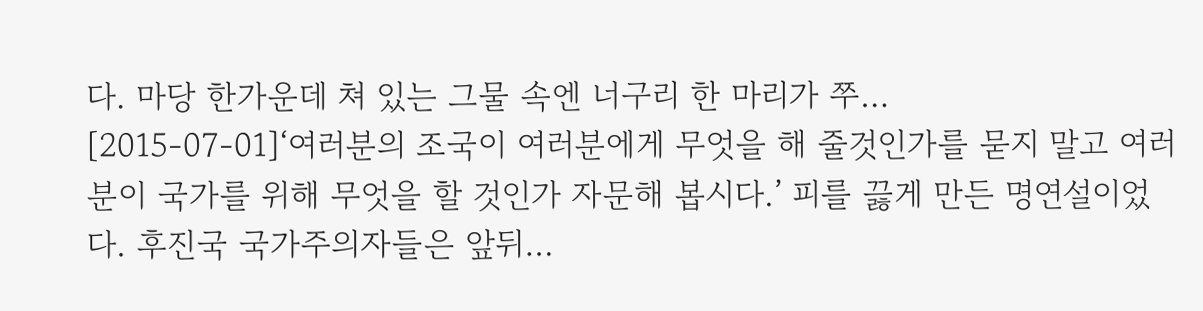다. 마당 한가운데 쳐 있는 그물 속엔 너구리 한 마리가 쭈…
[2015-07-01]‘여러분의 조국이 여러분에게 무엇을 해 줄것인가를 묻지 말고 여러분이 국가를 위해 무엇을 할 것인가 자문해 봅시다.’ 피를 끓게 만든 명연설이었다. 후진국 국가주의자들은 앞뒤…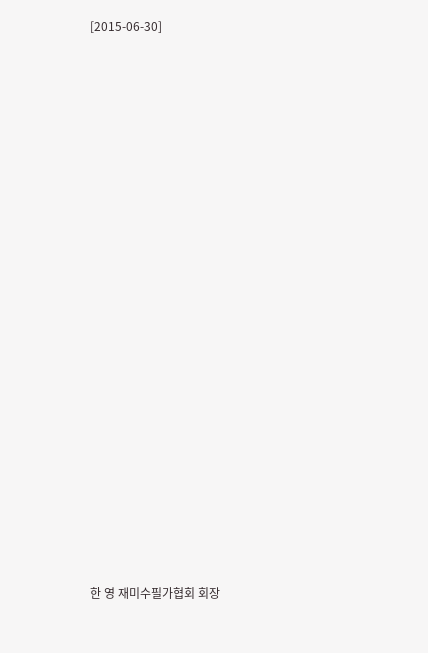[2015-06-30]





















한 영 재미수필가협회 회장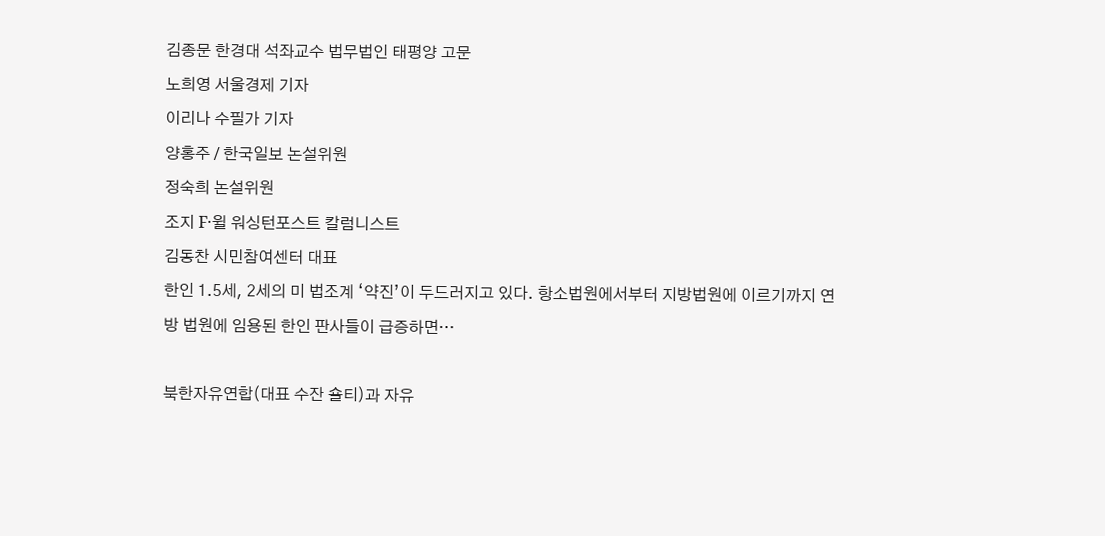김종문 한경대 석좌교수 법무법인 태평양 고문
노희영 서울경제 기자
이리나 수필가 기자
양홍주 / 한국일보 논설위원
정숙희 논설위원
조지 F·윌 워싱턴포스트 칼럼니스트
김동찬 시민참여센터 대표
한인 1.5세, 2세의 미 법조계 ‘약진’이 두드러지고 있다. 항소법원에서부터 지방법원에 이르기까지 연방 법원에 임용된 한인 판사들이 급증하면…

북한자유연합(대표 수잔 숄티)과 자유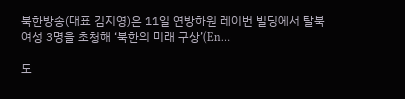북한방송(대표 김지영)은 11일 연방하원 레이번 빌딩에서 탈북여성 3명을 초청해 ‘북한의 미래 구상’(En…

도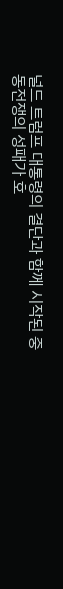널드 트럼프 대통령의 결단과 함께 시작된 중동전쟁의 성패가 호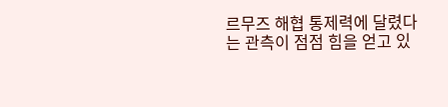르무즈 해협 통제력에 달렸다는 관측이 점점 힘을 얻고 있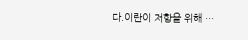다.이란이 저항을 위해 …